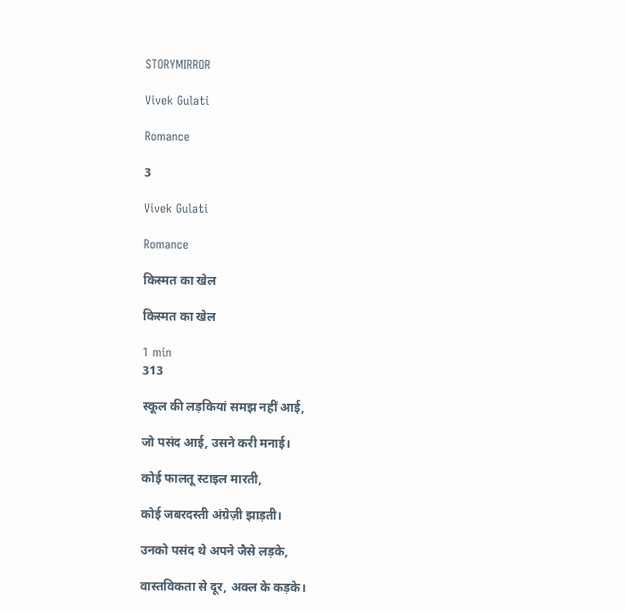STORYMIRROR

Vivek Gulati

Romance

3

Vivek Gulati

Romance

किस्मत का खेल

किस्मत का खेल

1 min
313

स्कूल की लड़कियां समझ नहीं आई,

जो पसंद आई, उसने करी मनाई।

कोई फालतू स्टाइल मारती,

कोई जबरदस्ती अंग्रेज़ी झाड़ती।

उनको पसंद थे अपने जैसे लड़के,

वास्तविकता से दूर, अक्ल के कड़के।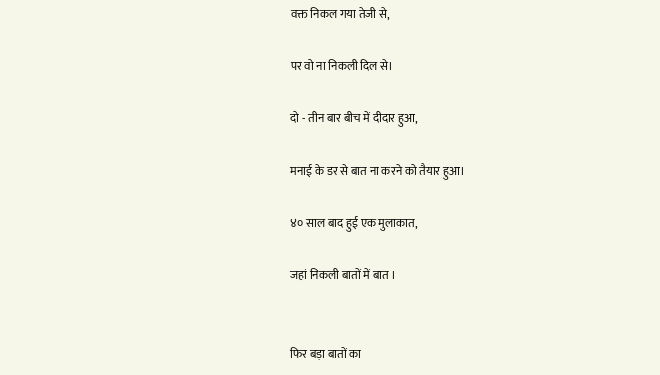वक्त निकल गया तेजी से,

पर वो ना निकली दिल से।

दो - तीन बार बीच में दीदार हुआ,

मनाई के डर से बात ना करने को तैयार हुआ।

४० साल बाद हुई एक मुलाकात,

जहां निकली बातों में बात ।


फिर बड़ा बातों का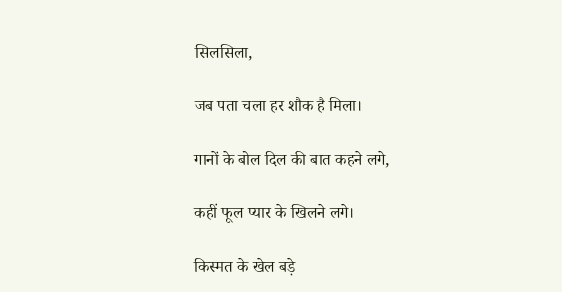सिलसिला,

जब पता चला हर शौक है मिला।

गानों के बोल दिल की बात कहने लगे,

कहीं फूल प्यार के खिलने लगे।

किस्मत के खेल बड़े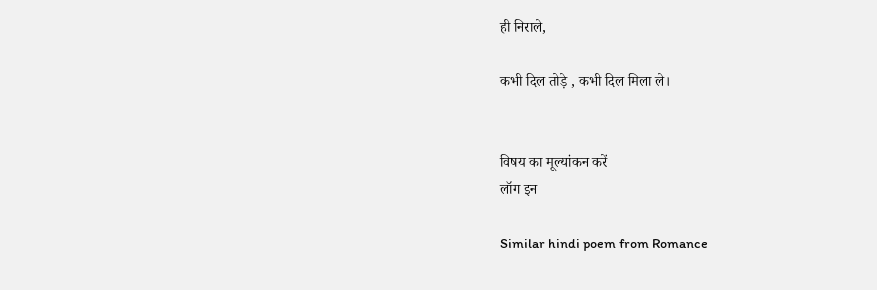ही निराले,

कभी दिल तोड़े , कभी दिल मिला ले।


विषय का मूल्यांकन करें
लॉग इन

Similar hindi poem from Romance